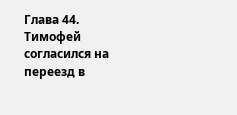Глава 44.
Тимофей согласился на переезд в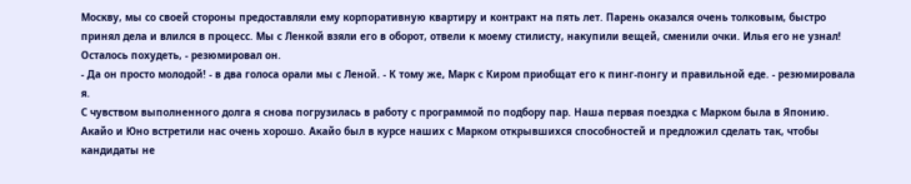Москву, мы со своей стороны предоставляли ему корпоративную квартиру и контракт на пять лет. Парень оказался очень толковым, быстро принял дела и влился в процесс. Мы с Ленкой взяли его в оборот, отвели к моему стилисту, накупили вещей, сменили очки. Илья его не узнал! Осталось похудеть, - резюмировал он.
- Да он просто молодой! - в два голоса орали мы с Леной. - К тому же, Марк с Киром приобщат его к пинг-понгу и правильной еде. - резюмировала я.
С чувством выполненного долга я снова погрузилась в работу с программой по подбору пар. Наша первая поездка с Марком была в Японию. Акайо и Юно встретили нас очень хорошо. Акайо был в курсе наших с Марком открывшихся способностей и предложил сделать так, чтобы кандидаты не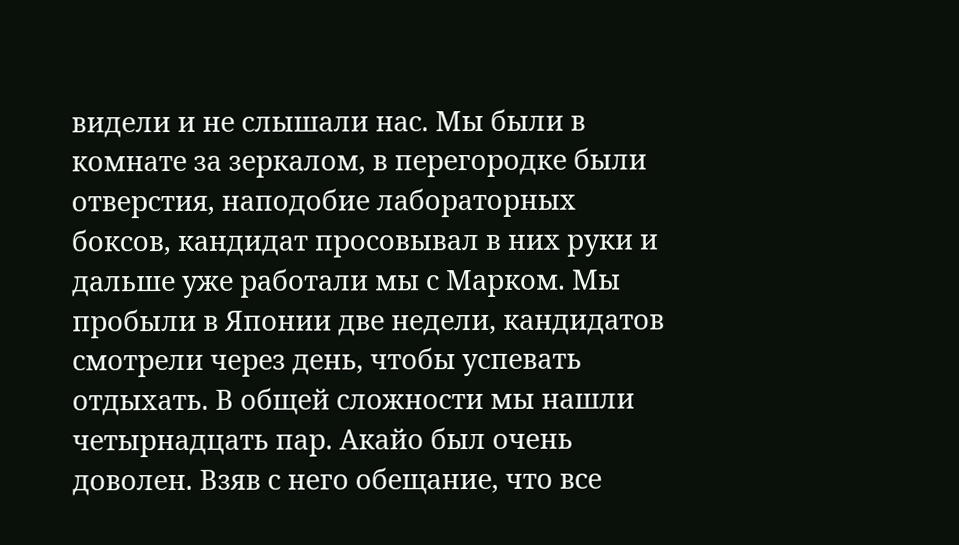видели и не слышали нас. Мы были в комнате за зеркалом, в перегородке были отверстия, наподобие лабораторных боксов, кандидат просовывал в них руки и дальше уже работали мы с Марком. Мы пробыли в Японии две недели, кандидатов смотрели через день, чтобы успевать отдыхать. В общей сложности мы нашли четырнадцать пар. Акайо был очень доволен. Взяв с него обещание, что все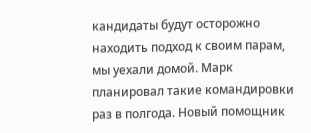кандидаты будут осторожно находить подход к своим парам, мы уехали домой. Марк планировал такие командировки раз в полгода. Новый помощник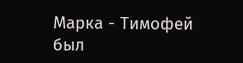Марка - Тимофей был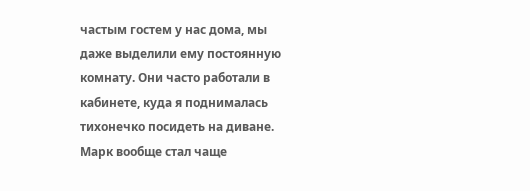частым гостем у нас дома, мы даже выделили ему постоянную комнату. Они часто работали в кабинете, куда я поднималась тихонечко посидеть на диване. Марк вообще стал чаще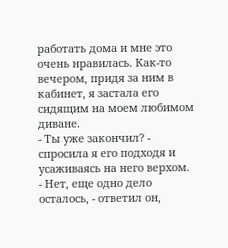работать дома и мне это очень нравилась. Как-то вечером, придя за ним в кабинет, я застала его сидящим на моем любимом диване.
- Ты уже закончил? - спросила я его подходя и усаживаясь на него верхом.
- Нет, еще одно дело осталось, - ответил он,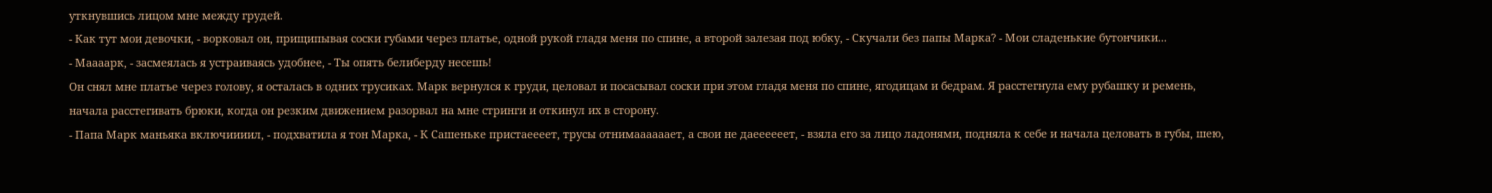уткнувшись лицом мне между грудей.
- Как тут мои девочки, - ворковал он, прищипывая соски губами через платье, одной рукой гладя меня по спине, а второй залезая под юбку, - Скучали без папы Марка? - Мои сладенькие бутончики...
- Маааарк, - засмеялась я устраиваясь удобнее, - Ты опять белиберду несешь!
Он снял мне платье через голову, я осталась в одних трусиках. Марк вернулся к груди, целовал и посасывал соски при этом гладя меня по спине, ягодицам и бедрам. Я расстегнула ему рубашку и ремень, начала расстегивать брюки, когда он резким движением разорвал на мне стринги и откинул их в сторону.
- Папа Марк маньяка включиииил, - подхватила я тон Марка, - К Сашеньке пристаеееет, трусы отнимаааааает, а свои не даеееееет, - взяла его за лицо ладонями, подняла к себе и начала целовать в губы, шею,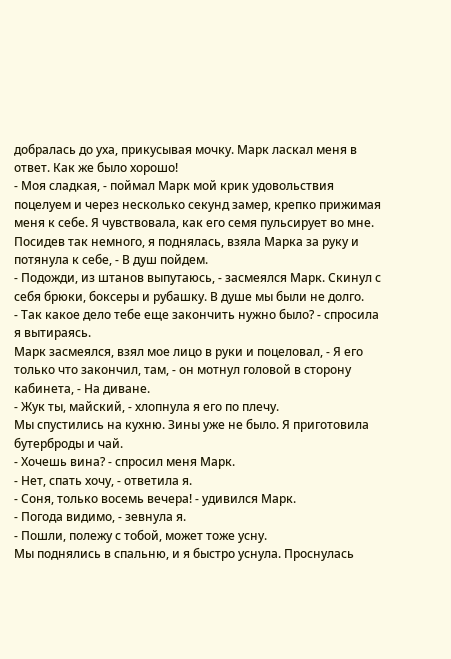добралась до уха, прикусывая мочку. Марк ласкал меня в ответ. Как же было хорошо!
- Моя сладкая, - поймал Марк мой крик удовольствия поцелуем и через несколько секунд замер, крепко прижимая меня к себе. Я чувствовала, как его семя пульсирует во мне. Посидев так немного, я поднялась, взяла Марка за руку и потянула к себе, - В душ пойдем.
- Подожди, из штанов выпутаюсь, - засмеялся Марк. Скинул с себя брюки, боксеры и рубашку. В душе мы были не долго.
- Так какое дело тебе еще закончить нужно было? - спросила я вытираясь.
Марк засмеялся, взял мое лицо в руки и поцеловал, - Я его только что закончил, там, - он мотнул головой в сторону кабинета, - На диване.
- Жук ты, майский, - хлопнула я его по плечу.
Мы спустились на кухню. Зины уже не было. Я приготовила бутерброды и чай.
- Хочешь вина? - спросил меня Марк.
- Нет, спать хочу, - ответила я.
- Соня, только восемь вечера! - удивился Марк.
- Погода видимо, - зевнула я.
- Пошли, полежу с тобой, может тоже усну.
Мы поднялись в спальню, и я быстро уснула. Проснулась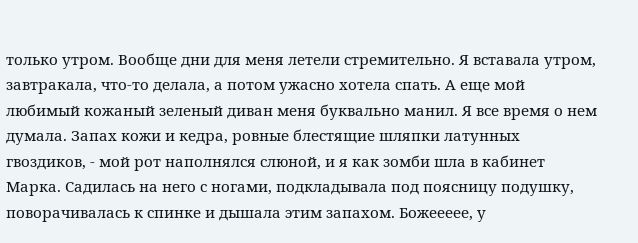только утром. Вообще дни для меня летели стремительно. Я вставала утром, завтракала, что-то делала, а потом ужасно хотела спать. А еще мой любимый кожаный зеленый диван меня буквально манил. Я все время о нем думала. Запах кожи и кедра, ровные блестящие шляпки латунных гвоздиков, - мой рот наполнялся слюной, и я как зомби шла в кабинет Марка. Садилась на него с ногами, подкладывала под поясницу подушку, поворачивалась к спинке и дышала этим запахом. Божеееее, у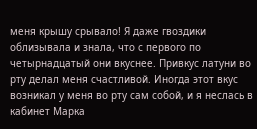меня крышу срывало! Я даже гвоздики облизывала и знала, что с первого по четырнадцатый они вкуснее. Привкус латуни во рту делал меня счастливой. Иногда этот вкус возникал у меня во рту сам собой, и я неслась в кабинет Марка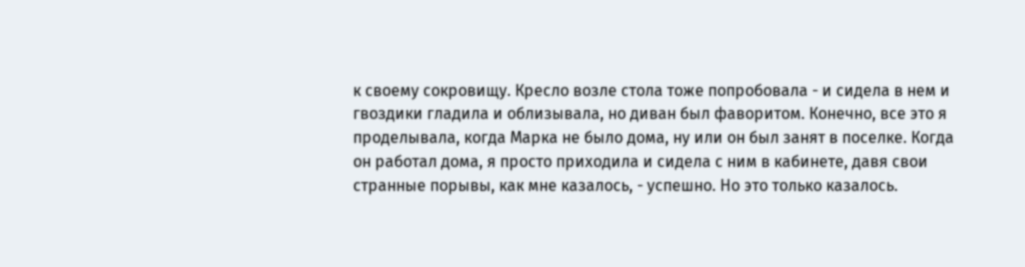к своему сокровищу. Кресло возле стола тоже попробовала - и сидела в нем и гвоздики гладила и облизывала, но диван был фаворитом. Конечно, все это я проделывала, когда Марка не было дома, ну или он был занят в поселке. Когда он работал дома, я просто приходила и сидела с ним в кабинете, давя свои странные порывы, как мне казалось, - успешно. Но это только казалось.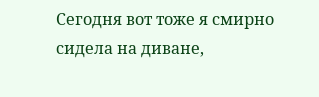Сегодня вот тоже я смирно сидела на диване,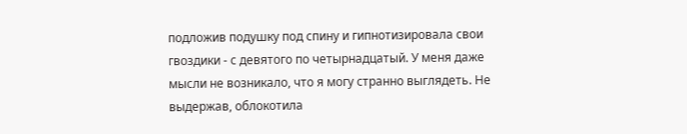подложив подушку под спину и гипнотизировала свои гвоздики - с девятого по четырнадцатый. У меня даже мысли не возникало, что я могу странно выглядеть. Не выдержав, облокотила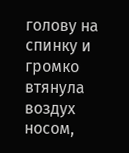голову на спинку и громко втянула воздух носом,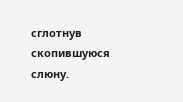сглотнув скопившуюся слюну.